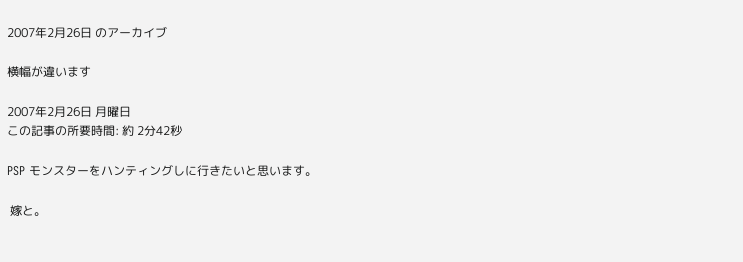2007年2月26日 のアーカイブ

横幅が違います

2007年2月26日 月曜日
この記事の所要時間: 約 2分42秒

PSP モンスターをハンティングしに行きたいと思います。

 嫁と。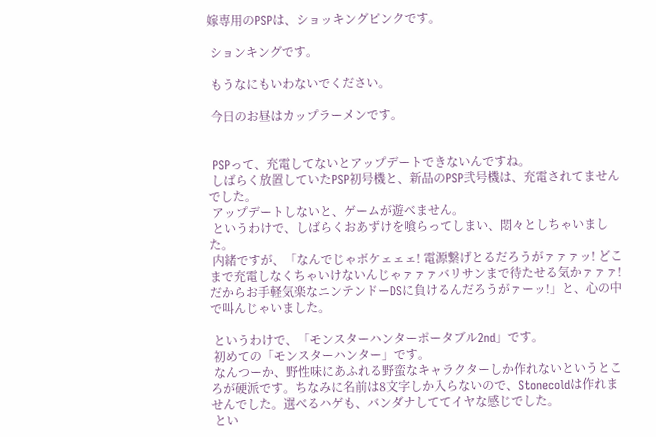嫁専用のPSPは、ショッキングピンクです。

 ションキングです。

 もうなにもいわないでください。

 今日のお昼はカップラーメンです。


 PSPって、充電してないとアップデートできないんですね。
 しばらく放置していたPSP初号機と、新品のPSP弐号機は、充電されてませんでした。
 アップデートしないと、ゲームが遊べません。
 というわけで、しばらくおあずけを喰らってしまい、悶々としちゃいました。
 内緒ですが、「なんでじゃボケェェェ! 電源繋げとるだろうがァァァッ! どこまで充電しなくちゃいけないんじゃァァァバリサンまで待たせる気かァァァ! だからお手軽気楽なニンテンドーDSに負けるんだろうがァーッ!」と、心の中で叫んじゃいました。

 というわけで、「モンスターハンターポータブル2nd」です。
 初めての「モンスターハンター」です。
 なんつーか、野性味にあふれる野蛮なキャラクターしか作れないというところが硬派です。ちなみに名前は8文字しか入らないので、Stonecoldは作れませんでした。選べるハゲも、バンダナしててイヤな感じでした。
 とい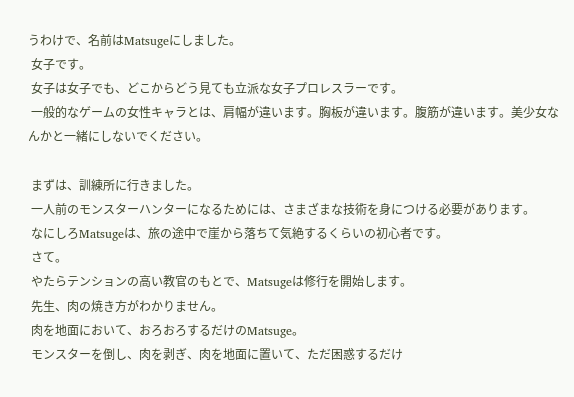うわけで、名前はMatsugeにしました。
 女子です。
 女子は女子でも、どこからどう見ても立派な女子プロレスラーです。
 一般的なゲームの女性キャラとは、肩幅が違います。胸板が違います。腹筋が違います。美少女なんかと一緒にしないでください。

 まずは、訓練所に行きました。
 一人前のモンスターハンターになるためには、さまざまな技術を身につける必要があります。
 なにしろMatsugeは、旅の途中で崖から落ちて気絶するくらいの初心者です。
 さて。
 やたらテンションの高い教官のもとで、Matsugeは修行を開始します。
 先生、肉の焼き方がわかりません。
 肉を地面において、おろおろするだけのMatsuge。
 モンスターを倒し、肉を剥ぎ、肉を地面に置いて、ただ困惑するだけ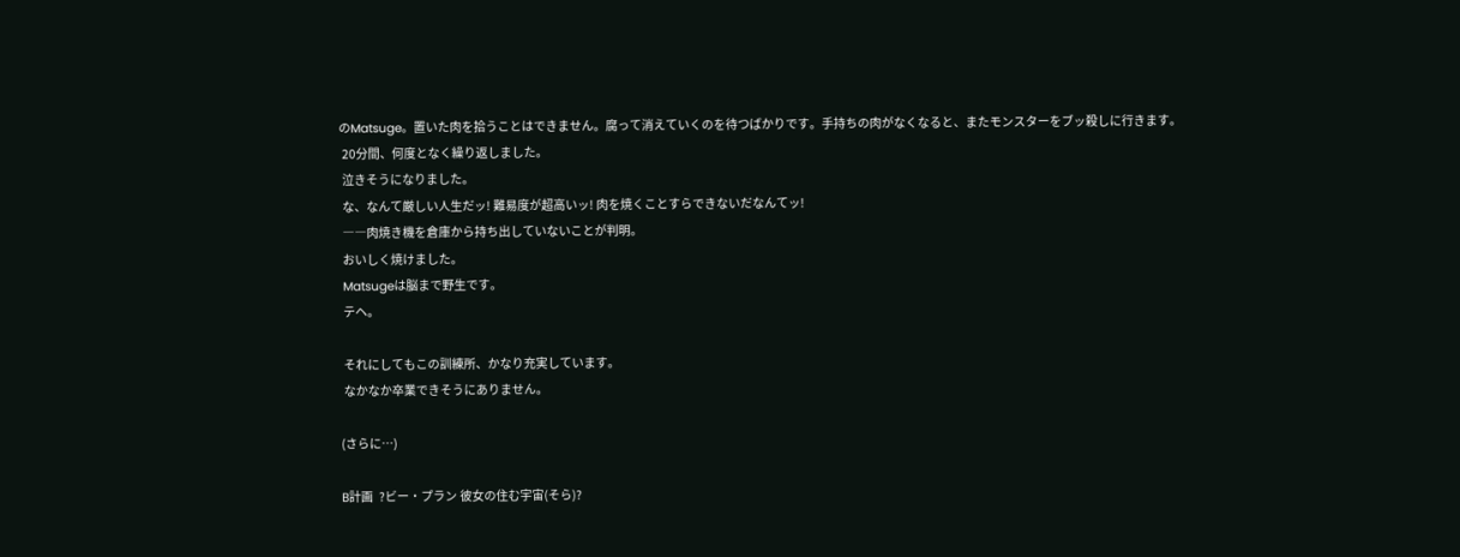のMatsuge。置いた肉を拾うことはできません。腐って消えていくのを待つばかりです。手持ちの肉がなくなると、またモンスターをブッ殺しに行きます。
 20分間、何度となく繰り返しました。
 泣きそうになりました。
 な、なんて厳しい人生だッ! 難易度が超高いッ! 肉を焼くことすらできないだなんてッ!
 ――肉焼き機を倉庫から持ち出していないことが判明。
 おいしく焼けました。
 Matsugeは脳まで野生です。
 テヘ。

 それにしてもこの訓練所、かなり充実しています。
 なかなか卒業できそうにありません。

(さらに…)

B計画  ?ビー・プラン 彼女の住む宇宙(そら)?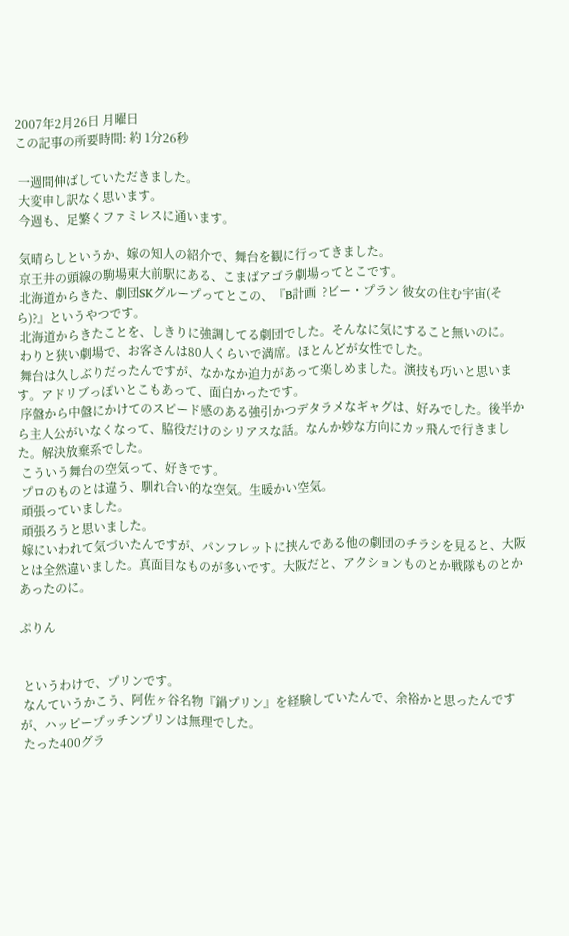2007年2月26日 月曜日
この記事の所要時間: 約 1分26秒

 一週間伸ばしていただきました。
 大変申し訳なく思います。
 今週も、足繁くファミレスに通います。

 気晴らしというか、嫁の知人の紹介で、舞台を観に行ってきました。
 京王井の頭線の駒場東大前駅にある、こまばアゴラ劇場ってとこです。
 北海道からきた、劇団SKグループってとこの、『B計画  ?ビー・プラン 彼女の住む宇宙(そら)?』というやつです。
 北海道からきたことを、しきりに強調してる劇団でした。そんなに気にすること無いのに。
 わりと狭い劇場で、お客さんは80人くらいで満席。ほとんどが女性でした。
 舞台は久しぶりだったんですが、なかなか迫力があって楽しめました。演技も巧いと思います。アドリブっぽいとこもあって、面白かったです。
 序盤から中盤にかけてのスピード感のある強引かつデタラメなギャグは、好みでした。後半から主人公がいなくなって、脇役だけのシリアスな話。なんか妙な方向にカッ飛んで行きました。解決放棄系でした。
 こういう舞台の空気って、好きです。
 プロのものとは違う、馴れ合い的な空気。生暖かい空気。
 頑張っていました。
 頑張ろうと思いました。
 嫁にいわれて気づいたんですが、パンフレットに挟んである他の劇団のチラシを見ると、大阪とは全然違いました。真面目なものが多いです。大阪だと、アクションものとか戦隊ものとかあったのに。

ぷりん


 というわけで、プリンです。
 なんていうかこう、阿佐ヶ谷名物『鍋プリン』を経験していたんで、余裕かと思ったんですが、ハッピープッチンプリンは無理でした。
 たった400グラ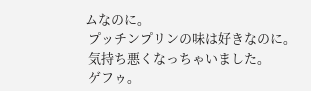ムなのに。
 プッチンプリンの味は好きなのに。
 気持ち悪くなっちゃいました。
 ゲフゥ。